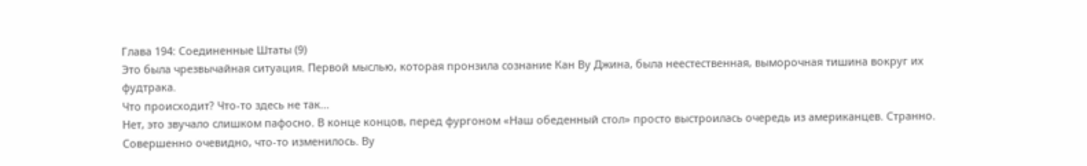Глава 194: Соединенные Штаты (9)
Это была чрезвычайная ситуация. Первой мыслью, которая пронзила сознание Кан Ву Джина, была неестественная, выморочная тишина вокруг их фудтрака.
Что происходит? Что-то здесь не так...
Нет, это звучало слишком пафосно. В конце концов, перед фургоном «Наш обеденный стол» просто выстроилась очередь из американцев. Странно. Совершенно очевидно, что-то изменилось. Ву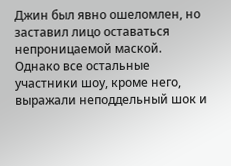Джин был явно ошеломлен, но заставил лицо оставаться непроницаемой маской.
Однако все остальные участники шоу, кроме него, выражали неподдельный шок и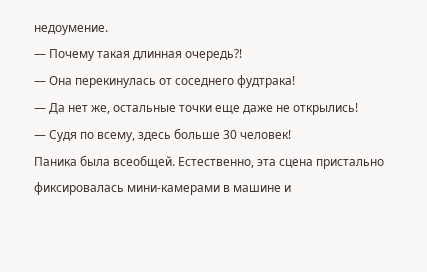недоумение.
— Почему такая длинная очередь?!
— Она перекинулась от соседнего фудтрака!
— Да нет же, остальные точки еще даже не открылись!
— Судя по всему, здесь больше 30 человек!
Паника была всеобщей. Естественно, эта сцена пристально фиксировалась мини-камерами в машине и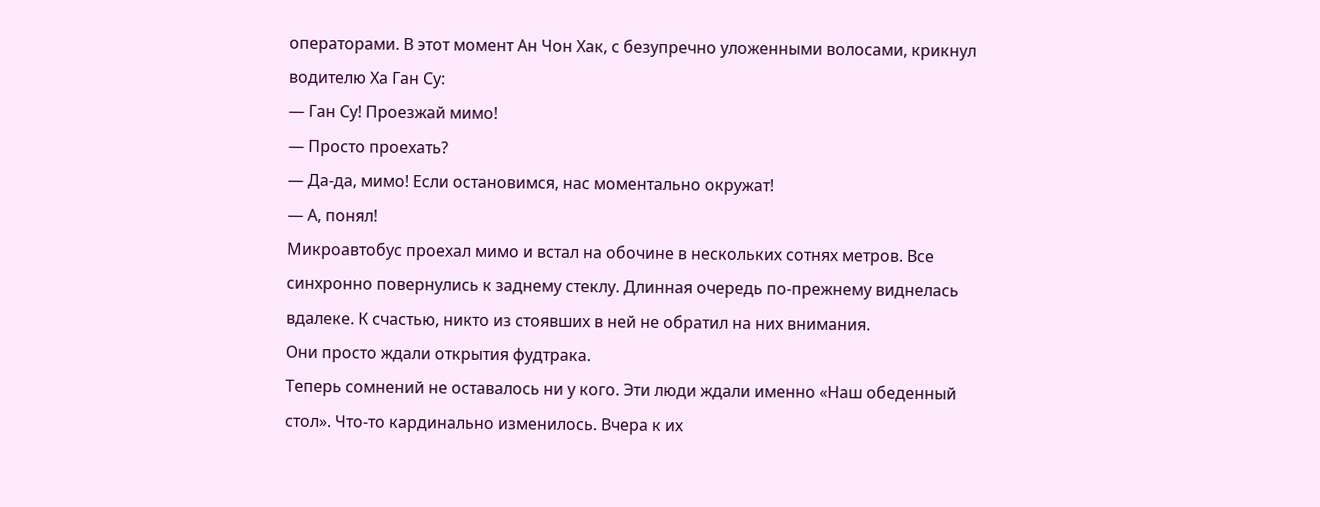операторами. В этот момент Ан Чон Хак, с безупречно уложенными волосами, крикнул водителю Ха Ган Су:
— Ган Су! Проезжай мимо!
— Просто проехать?
— Да-да, мимо! Если остановимся, нас моментально окружат!
— А, понял!
Микроавтобус проехал мимо и встал на обочине в нескольких сотнях метров. Все синхронно повернулись к заднему стеклу. Длинная очередь по-прежнему виднелась вдалеке. К счастью, никто из стоявших в ней не обратил на них внимания.
Они просто ждали открытия фудтрака.
Теперь сомнений не оставалось ни у кого. Эти люди ждали именно «Наш обеденный стол». Что-то кардинально изменилось. Вчера к их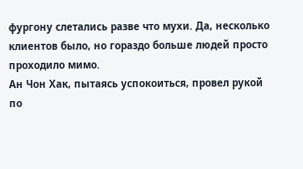фургону слетались разве что мухи. Да, несколько клиентов было, но гораздо больше людей просто проходило мимо.
Ан Чон Хак, пытаясь успокоиться, провел рукой по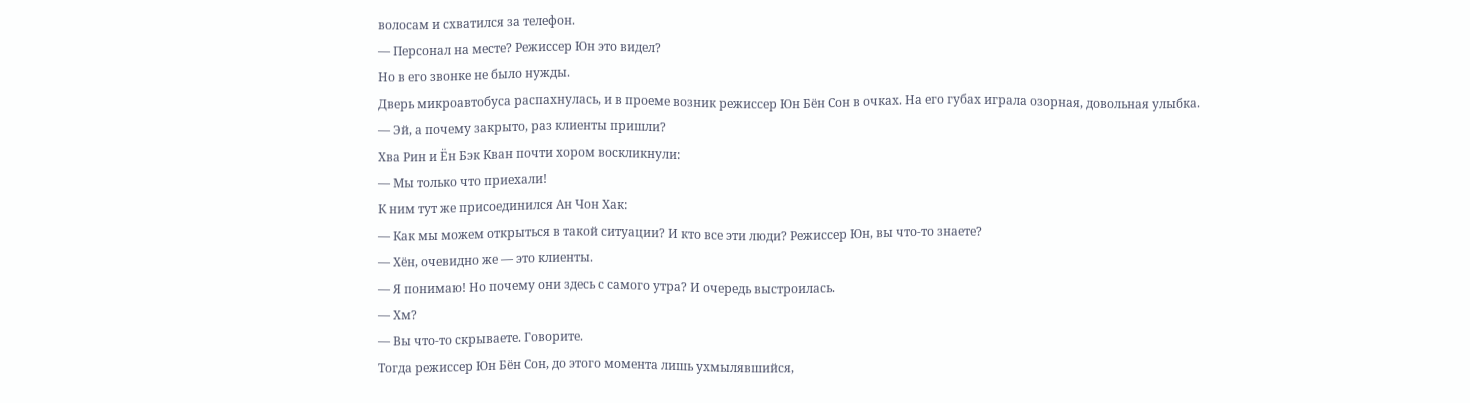волосам и схватился за телефон.
— Персонал на месте? Режиссер Юн это видел?
Но в его звонке не было нужды.
Дверь микроавтобуса распахнулась, и в проеме возник режиссер Юн Бён Сон в очках. На его губах играла озорная, довольная улыбка.
— Эй, а почему закрыто, раз клиенты пришли?
Хва Рин и Ён Бэк Кван почти хором воскликнули:
— Мы только что приехали!
К ним тут же присоединился Ан Чон Хак:
— Как мы можем открыться в такой ситуации? И кто все эти люди? Режиссер Юн, вы что-то знаете?
— Хён, очевидно же — это клиенты.
— Я понимаю! Но почему они здесь с самого утра? И очередь выстроилась.
— Хм?
— Вы что-то скрываете. Говорите.
Тогда режиссер Юн Бён Сон, до этого момента лишь ухмылявшийся,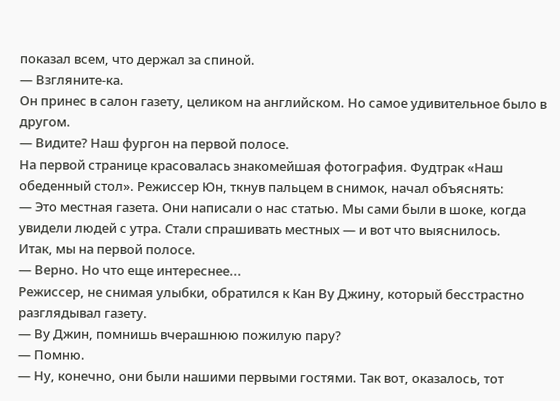показал всем, что держал за спиной.
— Взгляните-ка.
Он принес в салон газету, целиком на английском. Но самое удивительное было в другом.
— Видите? Наш фургон на первой полосе.
На первой странице красовалась знакомейшая фотография. Фудтрак «Наш обеденный стол». Режиссер Юн, ткнув пальцем в снимок, начал объяснять:
— Это местная газета. Они написали о нас статью. Мы сами были в шоке, когда увидели людей с утра. Стали спрашивать местных — и вот что выяснилось.
Итак, мы на первой полосе.
— Верно. Но что еще интереснее...
Режиссер, не снимая улыбки, обратился к Кан Ву Джину, который бесстрастно разглядывал газету.
— Ву Джин, помнишь вчерашнюю пожилую пару?
— Помню.
— Ну, конечно, они были нашими первыми гостями. Так вот, оказалось, тот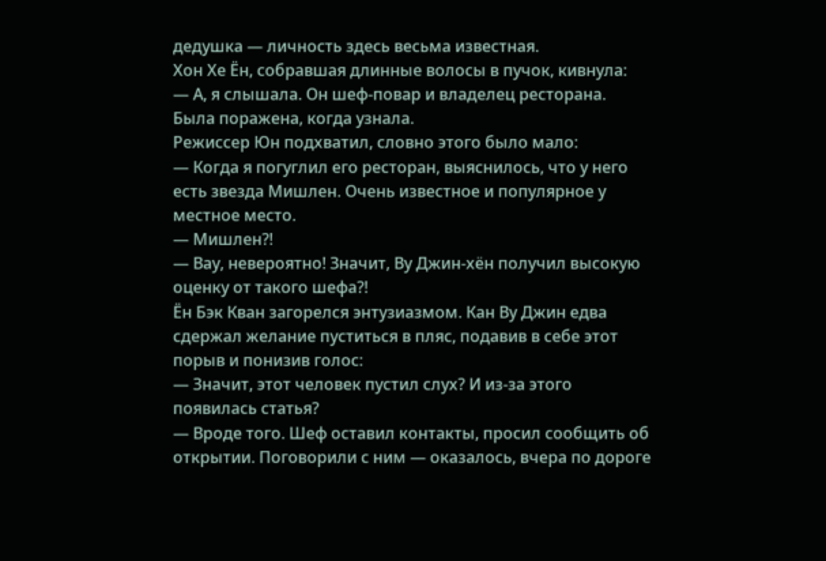дедушка — личность здесь весьма известная.
Хон Хе Ён, собравшая длинные волосы в пучок, кивнула:
— А, я слышала. Он шеф-повар и владелец ресторана. Была поражена, когда узнала.
Режиссер Юн подхватил, словно этого было мало:
— Когда я погуглил его ресторан, выяснилось, что у него есть звезда Мишлен. Очень известное и популярное у местное место.
— Мишлен?!
— Вау, невероятно! Значит, Ву Джин-хён получил высокую оценку от такого шефа?!
Ён Бэк Кван загорелся энтузиазмом. Кан Ву Джин едва сдержал желание пуститься в пляс, подавив в себе этот порыв и понизив голос:
— Значит, этот человек пустил слух? И из-за этого появилась статья?
— Вроде того. Шеф оставил контакты, просил сообщить об открытии. Поговорили с ним — оказалось, вчера по дороге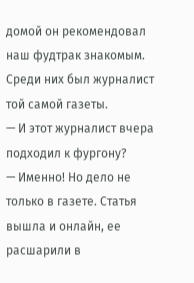домой он рекомендовал наш фудтрак знакомым. Среди них был журналист той самой газеты.
— И этот журналист вчера подходил к фургону?
— Именно! Но дело не только в газете. Статья вышла и онлайн, ее расшарили в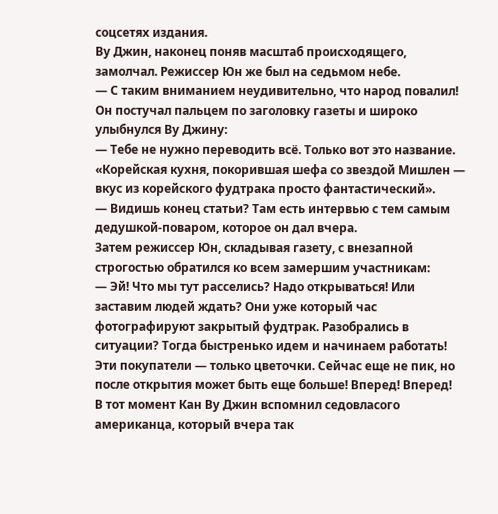соцсетях издания.
Ву Джин, наконец поняв масштаб происходящего, замолчал. Режиссер Юн же был на седьмом небе.
— С таким вниманием неудивительно, что народ повалил!
Он постучал пальцем по заголовку газеты и широко улыбнулся Ву Джину:
— Тебе не нужно переводить всё. Только вот это название.
«Корейская кухня, покорившая шефа со звездой Мишлен — вкус из корейского фудтрака просто фантастический».
— Видишь конец статьи? Там есть интервью с тем самым дедушкой-поваром, которое он дал вчера.
Затем режиссер Юн, складывая газету, с внезапной строгостью обратился ко всем замершим участникам:
— Эй! Что мы тут расселись? Надо открываться! Или заставим людей ждать? Они уже который час фотографируют закрытый фудтрак. Разобрались в ситуации? Тогда быстренько идем и начинаем работать!
Эти покупатели — только цветочки. Сейчас еще не пик, но после открытия может быть еще больше! Вперед! Вперед!
В тот момент Кан Ву Джин вспомнил седовласого американца, который вчера так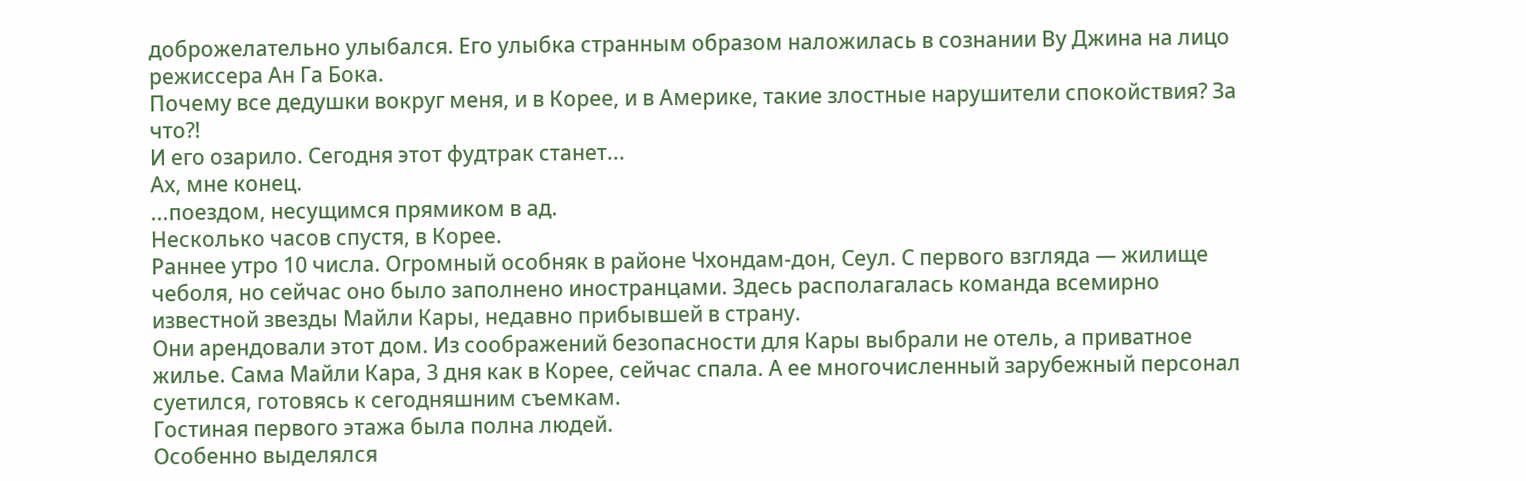доброжелательно улыбался. Его улыбка странным образом наложилась в сознании Ву Джина на лицо режиссера Ан Га Бока.
Почему все дедушки вокруг меня, и в Корее, и в Америке, такие злостные нарушители спокойствия? За что?!
И его озарило. Сегодня этот фудтрак станет...
Ах, мне конец.
...поездом, несущимся прямиком в ад.
Несколько часов спустя, в Корее.
Раннее утро 10 числа. Огромный особняк в районе Чхондам-дон, Сеул. С первого взгляда — жилище чеболя, но сейчас оно было заполнено иностранцами. Здесь располагалась команда всемирно известной звезды Майли Кары, недавно прибывшей в страну.
Они арендовали этот дом. Из соображений безопасности для Кары выбрали не отель, а приватное жилье. Сама Майли Кара, 3 дня как в Корее, сейчас спала. А ее многочисленный зарубежный персонал суетился, готовясь к сегодняшним съемкам.
Гостиная первого этажа была полна людей.
Особенно выделялся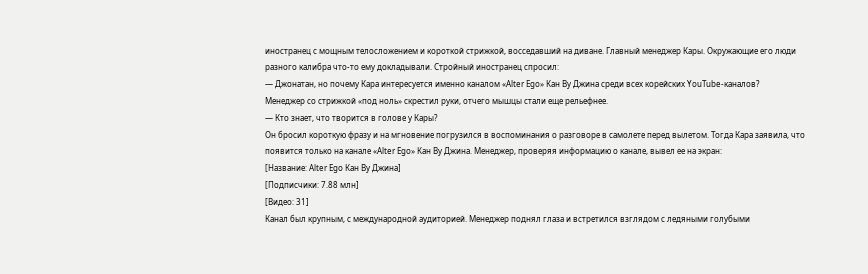иностранец с мощным телосложением и короткой стрижкой, восседавший на диване. Главный менеджер Кары. Окружающие его люди разного калибра что-то ему докладывали. Стройный иностранец спросил:
— Джонатан, но почему Кара интересуется именно каналом «Alter Ego» Кан Ву Джина среди всех корейских YouTube-каналов?
Менеджер со стрижкой «под ноль» скрестил руки, отчего мышцы стали еще рельефнее.
— Кто знает, что творится в голове у Кары?
Он бросил короткую фразу и на мгновение погрузился в воспоминания о разговоре в самолете перед вылетом. Тогда Кара заявила, что появится только на канале «Alter Ego» Кан Ву Джина. Менеджер, проверяя информацию о канале, вывел ее на экран:
[Название: Alter Ego Кан Ву Джина]
[Подписчики: 7.88 млн]
[Видео: 31]
Канал был крупным, с международной аудиторией. Менеджер поднял глаза и встретился взглядом с ледяными голубыми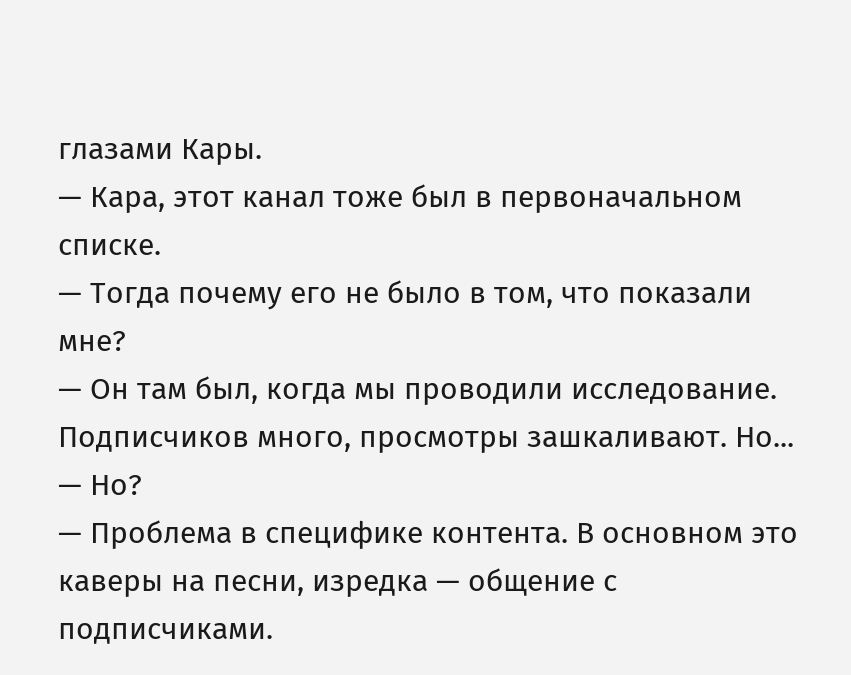глазами Кары.
— Кара, этот канал тоже был в первоначальном списке.
— Тогда почему его не было в том, что показали мне?
— Он там был, когда мы проводили исследование. Подписчиков много, просмотры зашкаливают. Но...
— Но?
— Проблема в специфике контента. В основном это каверы на песни, изредка — общение с подписчиками.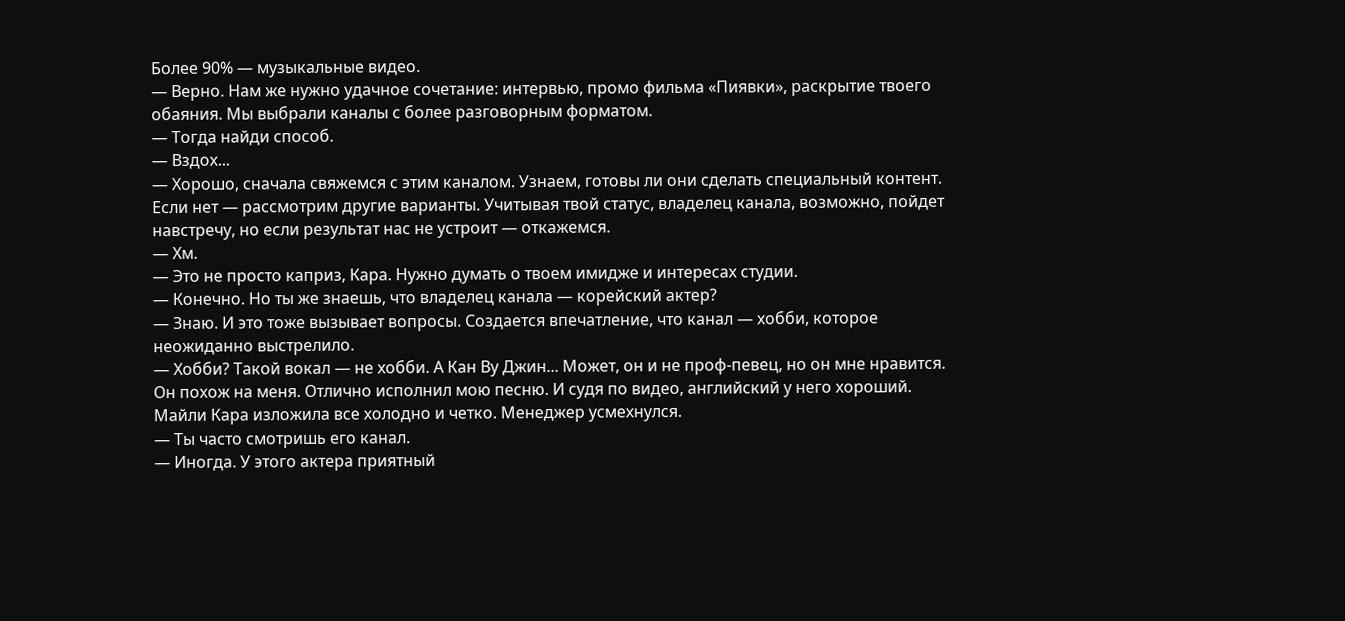Более 90% — музыкальные видео.
— Верно. Нам же нужно удачное сочетание: интервью, промо фильма «Пиявки», раскрытие твоего обаяния. Мы выбрали каналы с более разговорным форматом.
— Тогда найди способ.
— Вздох...
— Хорошо, сначала свяжемся с этим каналом. Узнаем, готовы ли они сделать специальный контент. Если нет — рассмотрим другие варианты. Учитывая твой статус, владелец канала, возможно, пойдет навстречу, но если результат нас не устроит — откажемся.
— Хм.
— Это не просто каприз, Кара. Нужно думать о твоем имидже и интересах студии.
— Конечно. Но ты же знаешь, что владелец канала — корейский актер?
— Знаю. И это тоже вызывает вопросы. Создается впечатление, что канал — хобби, которое неожиданно выстрелило.
— Хобби? Такой вокал — не хобби. А Кан Ву Джин... Может, он и не проф-певец, но он мне нравится. Он похож на меня. Отлично исполнил мою песню. И судя по видео, английский у него хороший.
Майли Кара изложила все холодно и четко. Менеджер усмехнулся.
— Ты часто смотришь его канал.
— Иногда. У этого актера приятный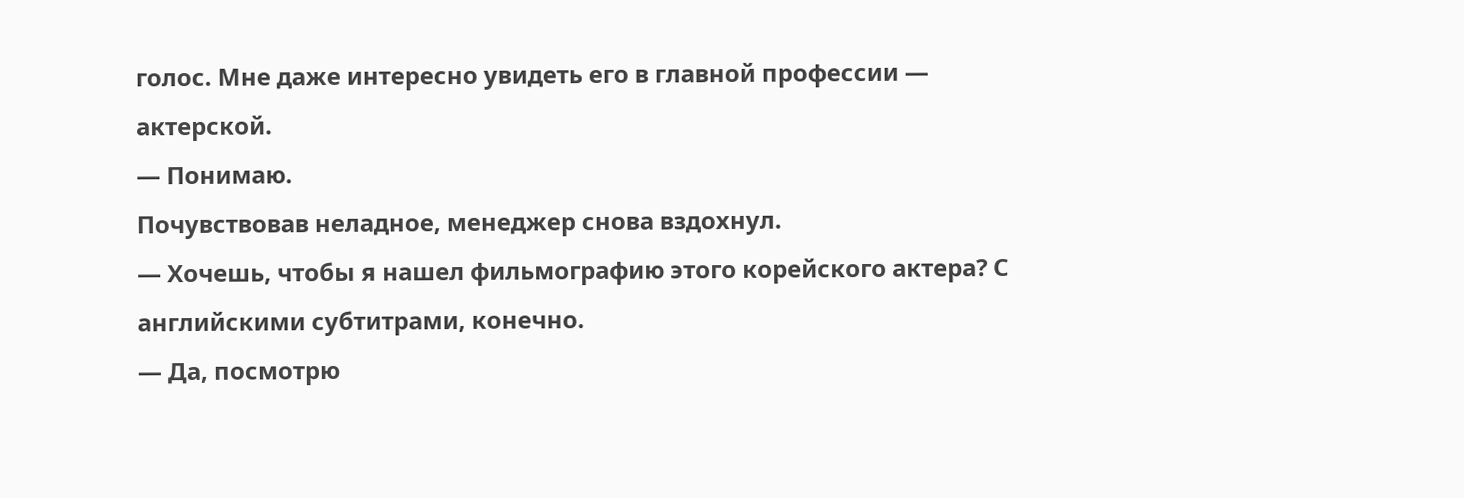голос. Мне даже интересно увидеть его в главной профессии — актерской.
— Понимаю.
Почувствовав неладное, менеджер снова вздохнул.
— Хочешь, чтобы я нашел фильмографию этого корейского актера? С английскими субтитрами, конечно.
— Да, посмотрю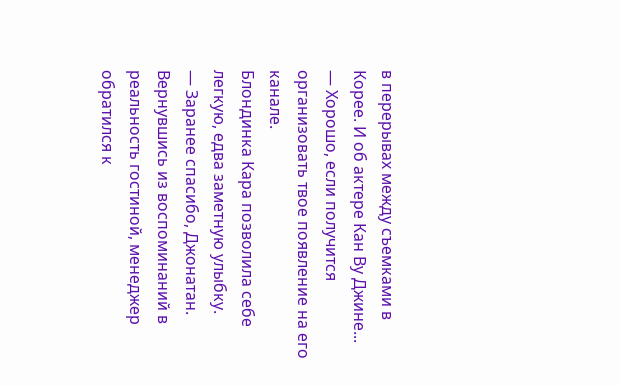в перерывах между съемками в Корее. И об актере Кан Ву Джине...
— Хорошо, если получится организовать твое появление на его канале.
Блондинка Кара позволила себе легкую, едва заметную улыбку.
— Заранее спасибо, Джонатан.
Вернувшись из воспоминаний в реальность гостиной, менеджер обратился к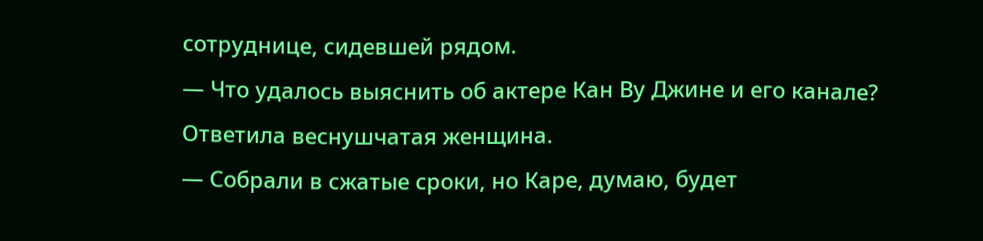сотруднице, сидевшей рядом.
— Что удалось выяснить об актере Кан Ву Джине и его канале?
Ответила веснушчатая женщина.
— Собрали в сжатые сроки, но Каре, думаю, будет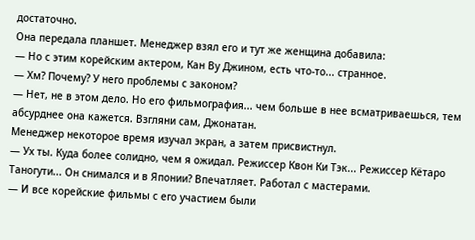достаточно.
Она передала планшет. Менеджер взял его и тут же женщина добавила:
— Но с этим корейским актером, Кан Ву Джином, есть что-то... странное.
— Хм? Почему? У него проблемы с законом?
— Нет, не в этом дело. Но его фильмография... чем больше в нее всматриваешься, тем абсурднее она кажется. Взгляни сам, Джонатан.
Менеджер некоторое время изучал экран, а затем присвистнул.
— Ух ты. Куда более солидно, чем я ожидал. Режиссер Квон Ки Тэк... Режиссер Кётаро Таногути... Он снимался и в Японии? Впечатляет. Работал с мастерами.
— И все корейские фильмы с его участием были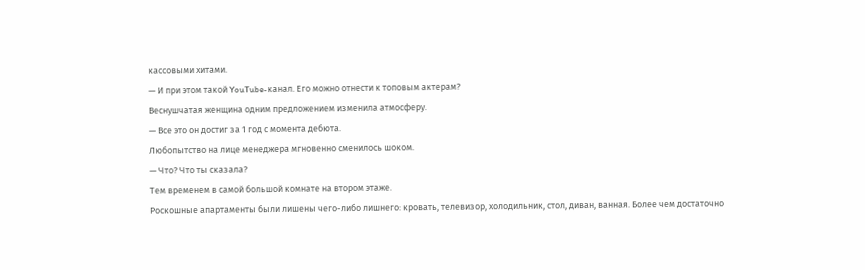кассовыми хитами.
— И при этом такой YouTube-канал. Его можно отнести к топовым актерам?
Веснушчатая женщина одним предложением изменила атмосферу.
— Все это он достиг за 1 год с момента дебюта.
Любопытство на лице менеджера мгновенно сменилось шоком.
— Что? Что ты сказала?
Тем временем в самой большой комнате на втором этаже.
Роскошные апартаменты были лишены чего-либо лишнего: кровать, телевизор, холодильник, стол, диван, ванная. Более чем достаточно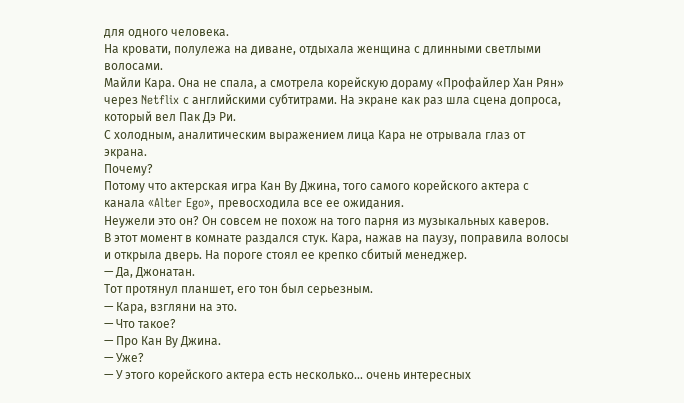для одного человека.
На кровати, полулежа на диване, отдыхала женщина с длинными светлыми волосами.
Майли Кара. Она не спала, а смотрела корейскую дораму «Профайлер Хан Рян» через Netflix с английскими субтитрами. На экране как раз шла сцена допроса, который вел Пак Дэ Ри.
С холодным, аналитическим выражением лица Кара не отрывала глаз от экрана.
Почему?
Потому что актерская игра Кан Ву Джина, того самого корейского актера с канала «Alter Ego», превосходила все ее ожидания.
Неужели это он? Он совсем не похож на того парня из музыкальных каверов.
В этот момент в комнате раздался стук. Кара, нажав на паузу, поправила волосы и открыла дверь. На пороге стоял ее крепко сбитый менеджер.
— Да, Джонатан.
Тот протянул планшет, его тон был серьезным.
— Кара, взгляни на это.
— Что такое?
— Про Кан Ву Джина.
— Уже?
— У этого корейского актера есть несколько... очень интересных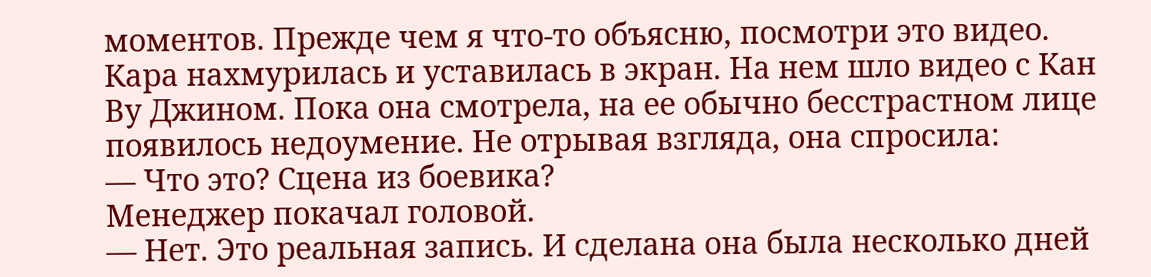моментов. Прежде чем я что-то объясню, посмотри это видео.
Кара нахмурилась и уставилась в экран. На нем шло видео с Кан Ву Джином. Пока она смотрела, на ее обычно бесстрастном лице появилось недоумение. Не отрывая взгляда, она спросила:
— Что это? Сцена из боевика?
Менеджер покачал головой.
— Нет. Это реальная запись. И сделана она была несколько дней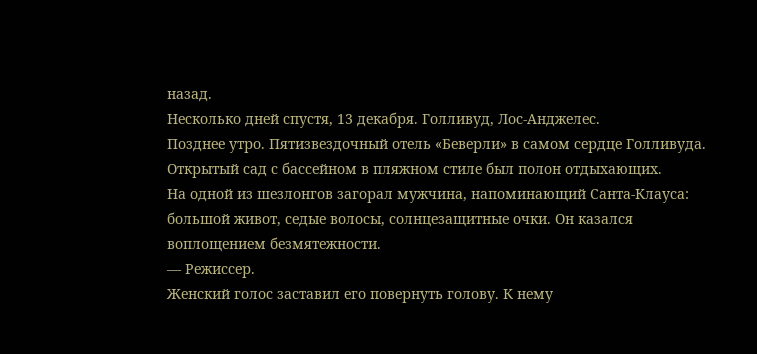назад.
Несколько дней спустя, 13 декабря. Голливуд, Лос-Анджелес.
Позднее утро. Пятизвездочный отель «Беверли» в самом сердце Голливуда. Открытый сад с бассейном в пляжном стиле был полон отдыхающих.
На одной из шезлонгов загорал мужчина, напоминающий Санта-Клауса: большой живот, седые волосы, солнцезащитные очки. Он казался воплощением безмятежности.
— Режиссер.
Женский голос заставил его повернуть голову. К нему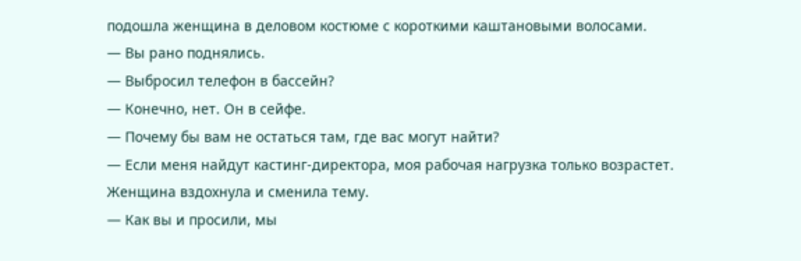подошла женщина в деловом костюме с короткими каштановыми волосами.
— Вы рано поднялись.
— Выбросил телефон в бассейн?
— Конечно, нет. Он в сейфе.
— Почему бы вам не остаться там, где вас могут найти?
— Если меня найдут кастинг-директора, моя рабочая нагрузка только возрастет.
Женщина вздохнула и сменила тему.
— Как вы и просили, мы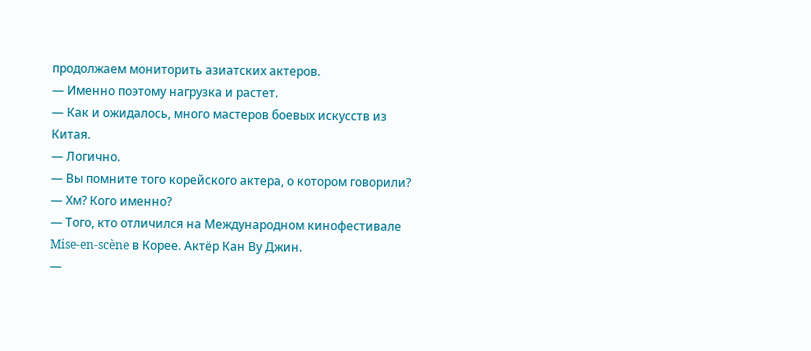продолжаем мониторить азиатских актеров.
— Именно поэтому нагрузка и растет.
— Как и ожидалось, много мастеров боевых искусств из Китая.
— Логично.
— Вы помните того корейского актера, о котором говорили?
— Хм? Кого именно?
— Того, кто отличился на Международном кинофестивале Mise-en-scène в Корее. Актёр Кан Ву Джин.
—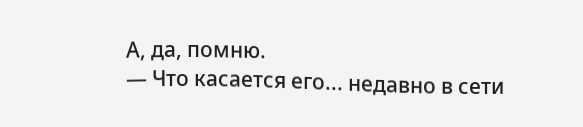А, да, помню.
— Что касается его... недавно в сети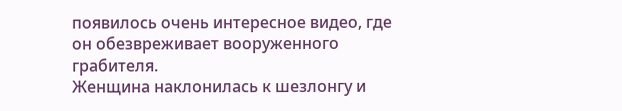появилось очень интересное видео, где он обезвреживает вооруженного грабителя.
Женщина наклонилась к шезлонгу и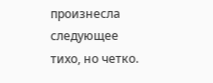произнесла следующее тихо, но четко.